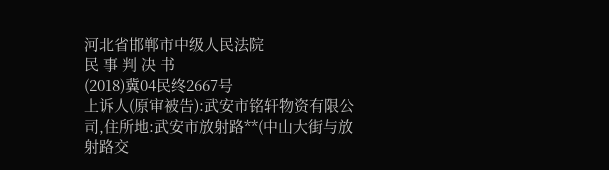河北省邯郸市中级人民法院
民 事 判 决 书
(2018)冀04民终2667号
上诉人(原审被告):武安市铭轩物资有限公司,住所地:武安市放射路**(中山大街与放射路交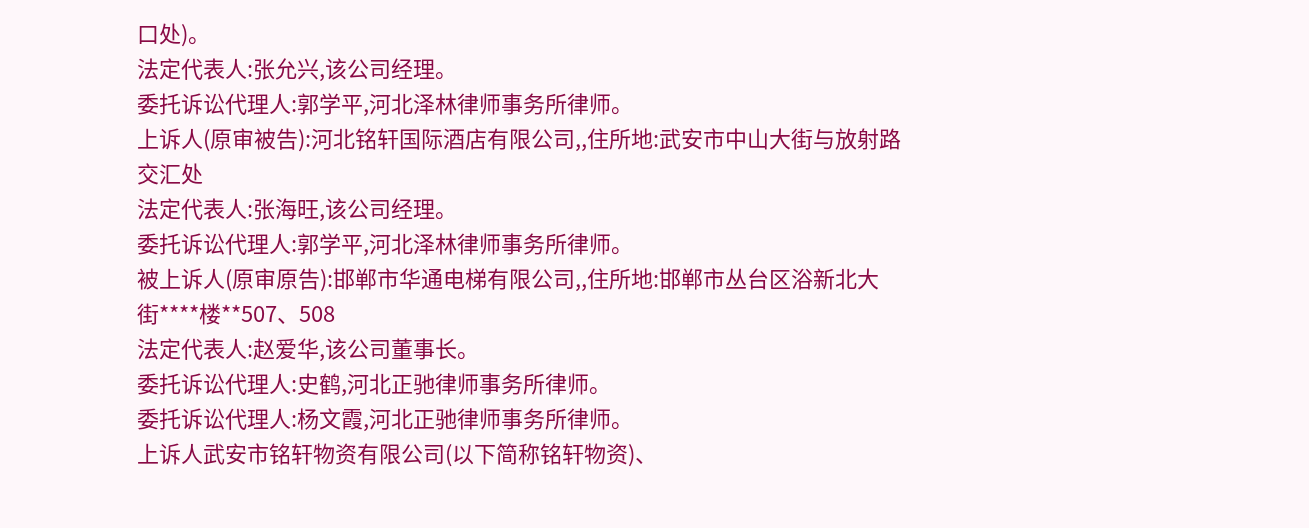口处)。
法定代表人:张允兴,该公司经理。
委托诉讼代理人:郭学平,河北泽林律师事务所律师。
上诉人(原审被告):河北铭轩国际酒店有限公司,,住所地:武安市中山大街与放射路交汇处
法定代表人:张海旺,该公司经理。
委托诉讼代理人:郭学平,河北泽林律师事务所律师。
被上诉人(原审原告):邯郸市华通电梯有限公司,,住所地:邯郸市丛台区浴新北大街****楼**507、508
法定代表人:赵爱华,该公司董事长。
委托诉讼代理人:史鹤,河北正驰律师事务所律师。
委托诉讼代理人:杨文霞,河北正驰律师事务所律师。
上诉人武安市铭轩物资有限公司(以下简称铭轩物资)、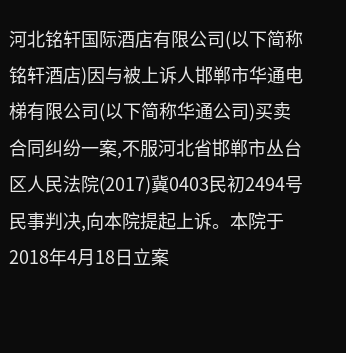河北铭轩国际酒店有限公司(以下简称铭轩酒店)因与被上诉人邯郸市华通电梯有限公司(以下简称华通公司)买卖合同纠纷一案,不服河北省邯郸市丛台区人民法院(2017)冀0403民初2494号民事判决,向本院提起上诉。本院于2018年4月18日立案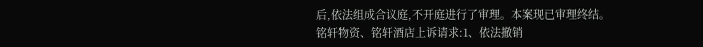后,依法组成合议庭,不开庭进行了审理。本案现已审理终结。
铭轩物资、铭轩酒店上诉请求:1、依法撤销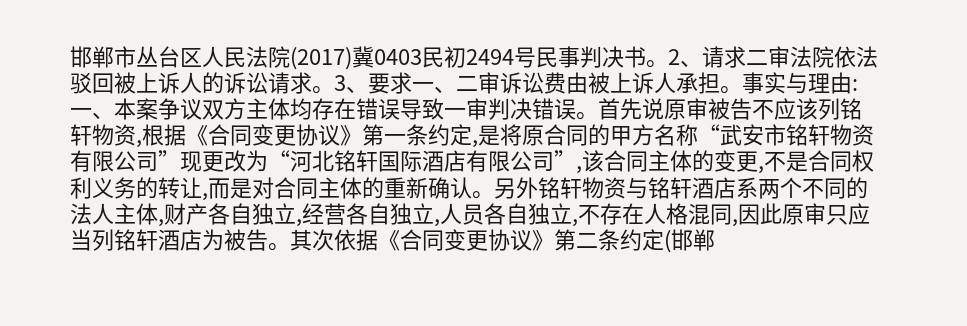邯郸市丛台区人民法院(2017)冀0403民初2494号民事判决书。2、请求二审法院依法驳回被上诉人的诉讼请求。3、要求一、二审诉讼费由被上诉人承担。事实与理由:一、本案争议双方主体均存在错误导致一审判决错误。首先说原审被告不应该列铭轩物资,根据《合同变更协议》第一条约定,是将原合同的甲方名称“武安市铭轩物资有限公司”现更改为“河北铭轩国际酒店有限公司”,该合同主体的变更,不是合同权利义务的转让,而是对合同主体的重新确认。另外铭轩物资与铭轩酒店系两个不同的法人主体,财产各自独立,经营各自独立,人员各自独立,不存在人格混同,因此原审只应当列铭轩酒店为被告。其次依据《合同变更协议》第二条约定(邯郸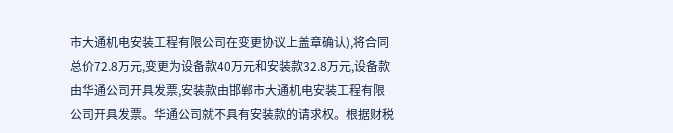市大通机电安装工程有限公司在变更协议上盖章确认),将合同总价72.8万元,变更为设备款40万元和安装款32.8万元,设备款由华通公司开具发票,安装款由邯郸市大通机电安装工程有限公司开具发票。华通公司就不具有安装款的请求权。根据财税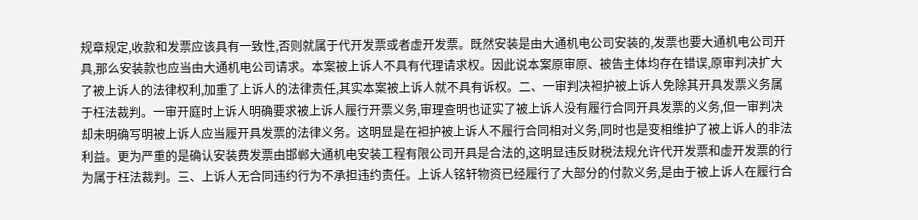规章规定,收款和发票应该具有一致性,否则就属于代开发票或者虚开发票。既然安装是由大通机电公司安装的,发票也要大通机电公司开具,那么安装款也应当由大通机电公司请求。本案被上诉人不具有代理请求权。因此说本案原审原、被告主体均存在错误,原审判决扩大了被上诉人的法律权利,加重了上诉人的法律责任,其实本案被上诉人就不具有诉权。二、一审判决袒护被上诉人免除其开具发票义务属于枉法裁判。一审开庭时上诉人明确要求被上诉人履行开票义务,审理查明也证实了被上诉人没有履行合同开具发票的义务,但一审判决却未明确写明被上诉人应当履开具发票的法律义务。这明显是在袒护被上诉人不履行合同相对义务,同时也是变相维护了被上诉人的非法利益。更为严重的是确认安装费发票由邯郸大通机电安装工程有限公司开具是合法的,这明显违反财税法规允许代开发票和虚开发票的行为属于枉法裁判。三、上诉人无合同违约行为不承担违约责任。上诉人铭轩物资已经履行了大部分的付款义务,是由于被上诉人在履行合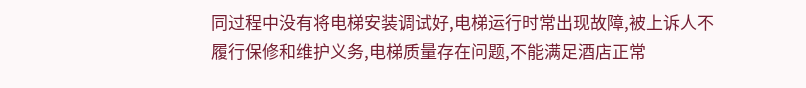同过程中没有将电梯安装调试好,电梯运行时常出现故障,被上诉人不履行保修和维护义务,电梯质量存在问题,不能满足酒店正常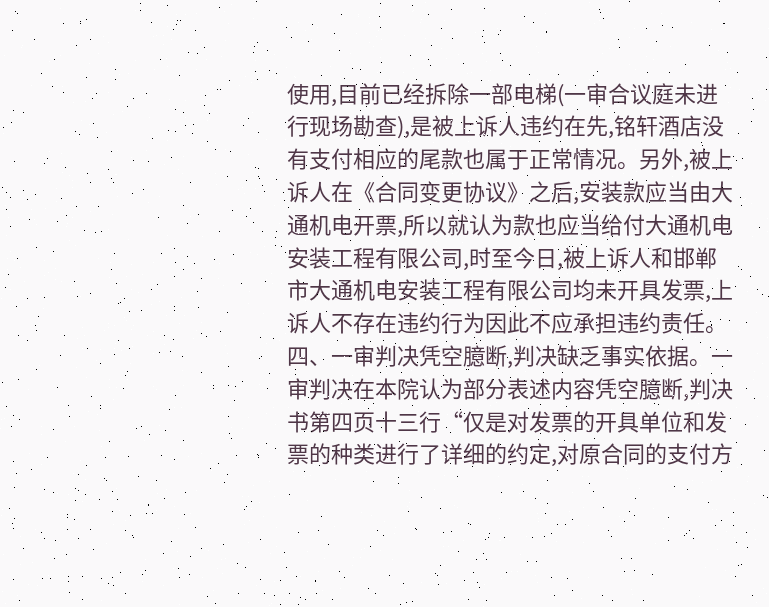使用,目前已经拆除一部电梯(一审合议庭未进行现场勘查),是被上诉人违约在先,铭轩酒店没有支付相应的尾款也属于正常情况。另外,被上诉人在《合同变更协议》之后,安装款应当由大通机电开票,所以就认为款也应当给付大通机电安装工程有限公司,时至今日,被上诉人和邯郸市大通机电安装工程有限公司均未开具发票,上诉人不存在违约行为因此不应承担违约责任。四、一审判决凭空臆断,判决缺乏事实依据。一审判决在本院认为部分表述内容凭空臆断,判决书第四页十三行“仅是对发票的开具单位和发票的种类进行了详细的约定,对原合同的支付方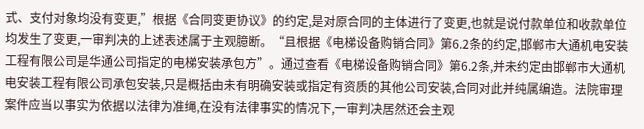式、支付对象均没有变更,”根据《合同变更协议》的约定,是对原合同的主体进行了变更,也就是说付款单位和收款单位均发生了变更,一审判决的上述表述属于主观臆断。“且根据《电梯设备购销合同》第6.2条的约定,邯郸市大通机电安装工程有限公司是华通公司指定的电梯安装承包方”。通过查看《电梯设备购销合同》第6.2条,并未约定由邯郸市大通机电安装工程有限公司承包安装,只是概括由未有明确安装或指定有资质的其他公司安装,合同对此并纯属编造。法院审理案件应当以事实为依据以法律为准绳,在没有法律事实的情况下,一审判决居然还会主观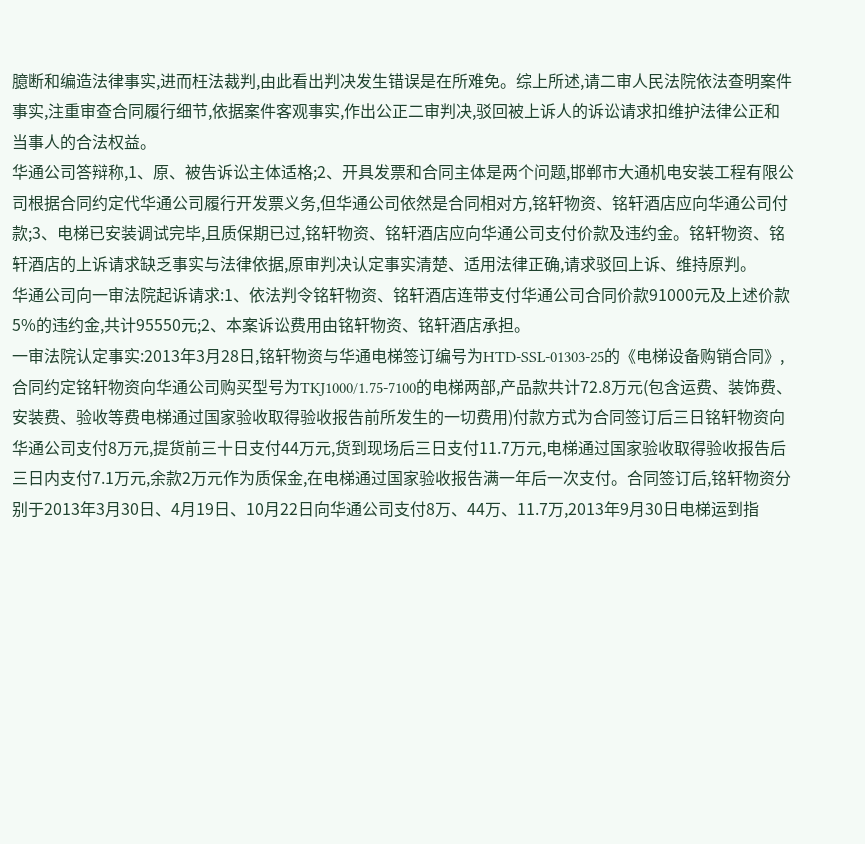臆断和编造法律事实,进而枉法裁判,由此看出判决发生错误是在所难免。综上所述,请二审人民法院依法查明案件事实,注重审查合同履行细节,依据案件客观事实,作出公正二审判决,驳回被上诉人的诉讼请求扣维护法律公正和当事人的合法权益。
华通公司答辩称,1、原、被告诉讼主体适格;2、开具发票和合同主体是两个问题,邯郸市大通机电安装工程有限公司根据合同约定代华通公司履行开发票义务,但华通公司依然是合同相对方,铭轩物资、铭轩酒店应向华通公司付款;3、电梯已安装调试完毕,且质保期已过,铭轩物资、铭轩酒店应向华通公司支付价款及违约金。铭轩物资、铭轩酒店的上诉请求缺乏事实与法律依据,原审判决认定事实清楚、适用法律正确,请求驳回上诉、维持原判。
华通公司向一审法院起诉请求:1、依法判令铭轩物资、铭轩酒店连带支付华通公司合同价款91000元及上述价款5%的违约金,共计95550元;2、本案诉讼费用由铭轩物资、铭轩酒店承担。
一审法院认定事实:2013年3月28日,铭轩物资与华通电梯签订编号为HTD-SSL-01303-25的《电梯设备购销合同》,合同约定铭轩物资向华通公司购买型号为TKJ1000/1.75-7100的电梯两部,产品款共计72.8万元(包含运费、装饰费、安装费、验收等费电梯通过国家验收取得验收报告前所发生的一切费用)付款方式为合同签订后三日铭轩物资向华通公司支付8万元,提货前三十日支付44万元,货到现场后三日支付11.7万元,电梯通过国家验收取得验收报告后三日内支付7.1万元,余款2万元作为质保金,在电梯通过国家验收报告满一年后一次支付。合同签订后,铭轩物资分别于2013年3月30日、4月19日、10月22日向华通公司支付8万、44万、11.7万,2013年9月30日电梯运到指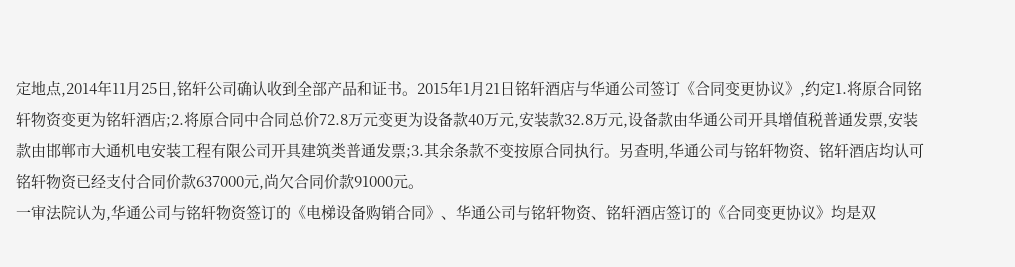定地点,2014年11月25日,铭轩公司确认收到全部产品和证书。2015年1月21日铭轩酒店与华通公司签订《合同变更协议》,约定1.将原合同铭轩物资变更为铭轩酒店;2.将原合同中合同总价72.8万元变更为设备款40万元,安装款32.8万元,设备款由华通公司开具增值税普通发票,安装款由邯郸市大通机电安装工程有限公司开具建筑类普通发票;3.其余条款不变按原合同执行。另查明,华通公司与铭轩物资、铭轩酒店均认可铭轩物资已经支付合同价款637000元,尚欠合同价款91000元。
一审法院认为,华通公司与铭轩物资签订的《电梯设备购销合同》、华通公司与铭轩物资、铭轩酒店签订的《合同变更协议》均是双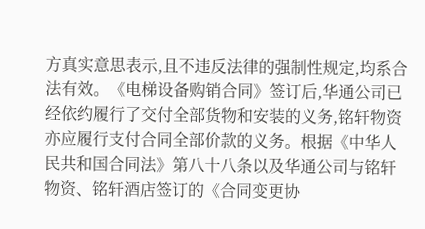方真实意思表示,且不违反法律的强制性规定,均系合法有效。《电梯设备购销合同》签订后,华通公司已经依约履行了交付全部货物和安装的义务,铭轩物资亦应履行支付合同全部价款的义务。根据《中华人民共和国合同法》第八十八条以及华通公司与铭轩物资、铭轩酒店签订的《合同变更协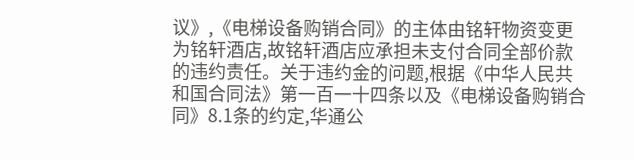议》,《电梯设备购销合同》的主体由铭轩物资变更为铭轩酒店,故铭轩酒店应承担未支付合同全部价款的违约责任。关于违约金的问题,根据《中华人民共和国合同法》第一百一十四条以及《电梯设备购销合同》8.1条的约定,华通公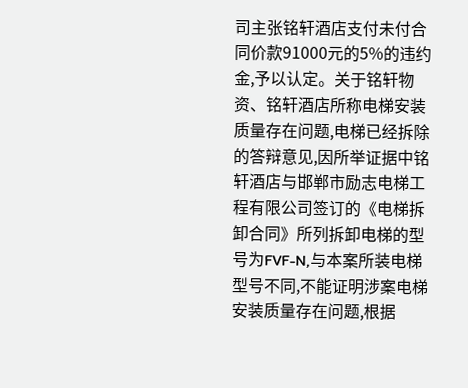司主张铭轩酒店支付未付合同价款91000元的5%的违约金,予以认定。关于铭轩物资、铭轩酒店所称电梯安装质量存在问题,电梯已经拆除的答辩意见,因所举证据中铭轩酒店与邯郸市励志电梯工程有限公司签订的《电梯拆卸合同》所列拆卸电梯的型号为FVF-N,与本案所装电梯型号不同,不能证明涉案电梯安装质量存在问题,根据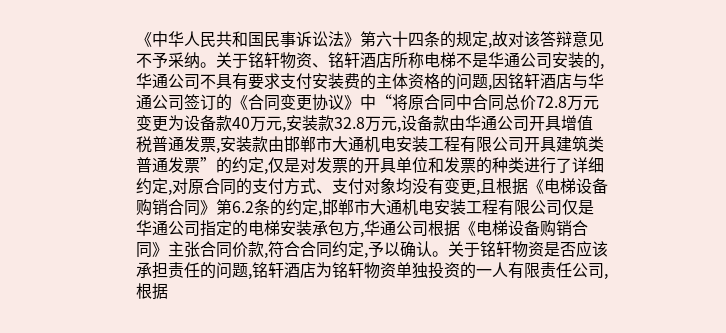《中华人民共和国民事诉讼法》第六十四条的规定,故对该答辩意见不予采纳。关于铭轩物资、铭轩酒店所称电梯不是华通公司安装的,华通公司不具有要求支付安装费的主体资格的问题,因铭轩酒店与华通公司签订的《合同变更协议》中“将原合同中合同总价72.8万元变更为设备款40万元,安装款32.8万元,设备款由华通公司开具增值税普通发票,安装款由邯郸市大通机电安装工程有限公司开具建筑类普通发票”的约定,仅是对发票的开具单位和发票的种类进行了详细约定,对原合同的支付方式、支付对象均没有变更,且根据《电梯设备购销合同》第6.2条的约定,邯郸市大通机电安装工程有限公司仅是华通公司指定的电梯安装承包方,华通公司根据《电梯设备购销合同》主张合同价款,符合合同约定,予以确认。关于铭轩物资是否应该承担责任的问题,铭轩酒店为铭轩物资单独投资的一人有限责任公司,根据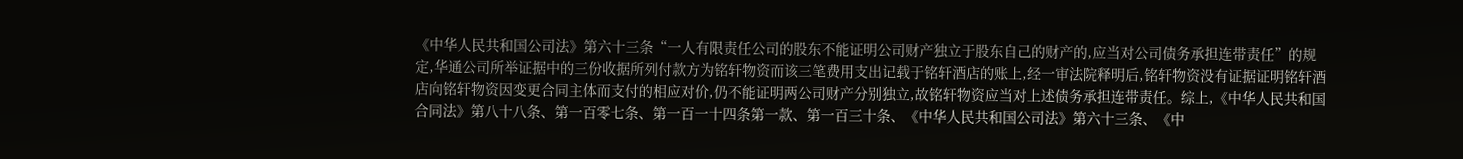《中华人民共和国公司法》第六十三条“一人有限责任公司的股东不能证明公司财产独立于股东自己的财产的,应当对公司债务承担连带责任”的规定,华通公司所举证据中的三份收据所列付款方为铭轩物资而该三笔费用支出记载于铭轩酒店的账上,经一审法院释明后,铭轩物资没有证据证明铭轩酒店向铭轩物资因变更合同主体而支付的相应对价,仍不能证明两公司财产分别独立,故铭轩物资应当对上述债务承担连带责任。综上,《中华人民共和国合同法》第八十八条、第一百零七条、第一百一十四条第一款、第一百三十条、《中华人民共和国公司法》第六十三条、《中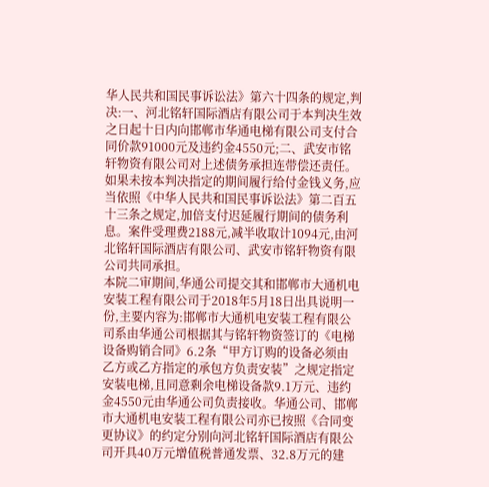华人民共和国民事诉讼法》第六十四条的规定,判决:一、河北铭轩国际酒店有限公司于本判决生效之日起十日内向邯郸市华通电梯有限公司支付合同价款91000元及违约金4550元;二、武安市铭轩物资有限公司对上述债务承担连带偿还责任。如果未按本判决指定的期间履行给付金钱义务,应当依照《中华人民共和国民事诉讼法》第二百五十三条之规定,加倍支付迟延履行期间的债务利息。案件受理费2188元,减半收取计1094元,由河北铭轩国际酒店有限公司、武安市铭轩物资有限公司共同承担。
本院二审期间,华通公司提交其和邯郸市大通机电安装工程有限公司于2018年5月18日出具说明一份,主要内容为:邯郸市大通机电安装工程有限公司系由华通公司根据其与铭轩物资签订的《电梯设备购销合同》6.2条“甲方订购的设备必须由乙方或乙方指定的承包方负责安装”之规定指定安装电梯,且同意剩余电梯设备款9.1万元、违约金4550元由华通公司负责接收。华通公司、邯郸市大通机电安装工程有限公司亦已按照《合同变更协议》的约定分别向河北铭轩国际酒店有限公司开具40万元增值税普通发票、32.8万元的建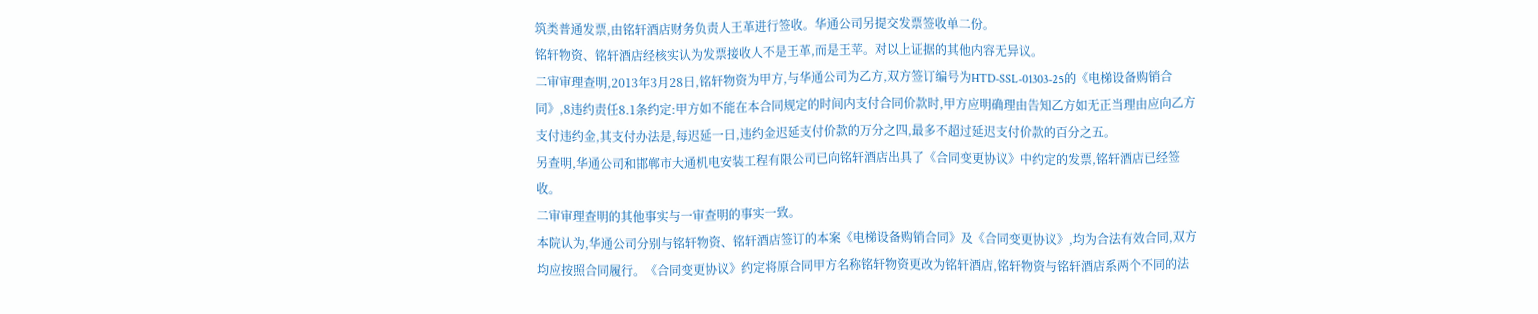筑类普通发票,由铭轩酒店财务负责人王革进行签收。华通公司另提交发票签收单二份。
铭轩物资、铭轩酒店经核实认为发票接收人不是王革,而是王苹。对以上证据的其他内容无异议。
二审审理查明,2013年3月28日,铭轩物资为甲方,与华通公司为乙方,双方签订编号为HTD-SSL-01303-25的《电梯设备购销合同》,8违约责任8.1条约定:甲方如不能在本合同规定的时间内支付合同价款时,甲方应明确理由告知乙方如无正当理由应向乙方支付违约金,其支付办法是,每迟延一日,违约金迟延支付价款的万分之四,最多不超过延迟支付价款的百分之五。
另查明,华通公司和邯郸市大通机电安装工程有限公司已向铭轩酒店出具了《合同变更协议》中约定的发票,铭轩酒店已经签收。
二审审理查明的其他事实与一审查明的事实一致。
本院认为,华通公司分别与铭轩物资、铭轩酒店签订的本案《电梯设备购销合同》及《合同变更协议》,均为合法有效合同,双方均应按照合同履行。《合同变更协议》约定将原合同甲方名称铭轩物资更改为铭轩酒店,铭轩物资与铭轩酒店系两个不同的法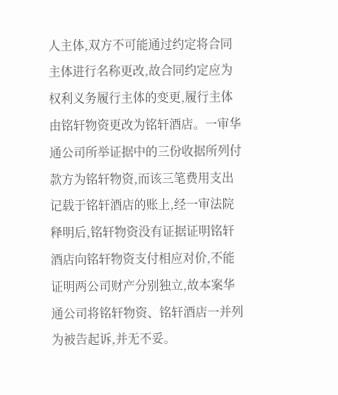人主体,双方不可能通过约定将合同主体进行名称更改,故合同约定应为权利义务履行主体的变更,履行主体由铭轩物资更改为铭轩酒店。一审华通公司所举证据中的三份收据所列付款方为铭轩物资,而该三笔费用支出记载于铭轩酒店的账上,经一审法院释明后,铭轩物资没有证据证明铭轩酒店向铭轩物资支付相应对价,不能证明两公司财产分别独立,故本案华通公司将铭轩物资、铭轩酒店一并列为被告起诉,并无不妥。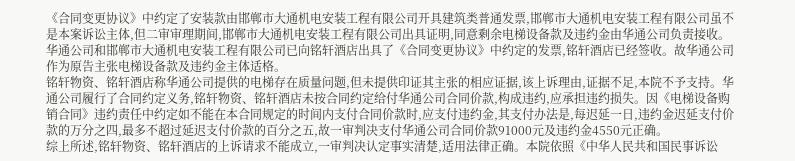《合同变更协议》中约定了安装款由邯郸市大通机电安装工程有限公司开具建筑类普通发票,邯郸市大通机电安装工程有限公司虽不是本案诉讼主体,但二审审理期间,邯郸市大通机电安装工程有限公司出具证明,同意剩余电梯设备款及违约金由华通公司负责接收。华通公司和邯郸市大通机电安装工程有限公司已向铭轩酒店出具了《合同变更协议》中约定的发票,铭轩酒店已经签收。故华通公司作为原告主张电梯设备款及违约金主体适格。
铭轩物资、铭轩酒店称华通公司提供的电梯存在质量问题,但未提供印证其主张的相应证据,该上诉理由,证据不足,本院不予支持。华通公司履行了合同约定义务,铭轩物资、铭轩酒店未按合同约定给付华通公司合同价款,构成违约,应承担违约损失。因《电梯设备购销合同》违约责任中约定如不能在本合同规定的时间内支付合同价款时,应支付违约金,其支付办法是,每迟延一日,违约金迟延支付价款的万分之四,最多不超过延迟支付价款的百分之五,故一审判决支付华通公司合同价款91000元及违约金4550元正确。
综上所述,铭轩物资、铭轩酒店的上诉请求不能成立,一审判决认定事实清楚,适用法律正确。本院依照《中华人民共和国民事诉讼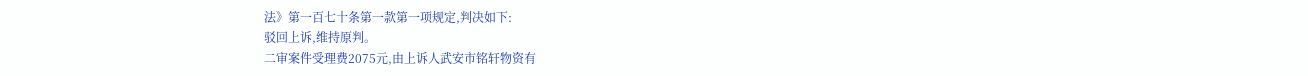法》第一百七十条第一款第一项规定,判决如下:
驳回上诉,维持原判。
二审案件受理费2075元,由上诉人武安市铭轩物资有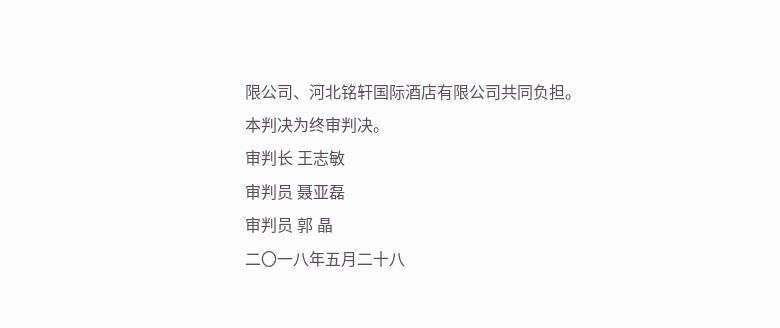限公司、河北铭轩国际酒店有限公司共同负担。
本判决为终审判决。
审判长 王志敏
审判员 聂亚磊
审判员 郭 晶
二〇一八年五月二十八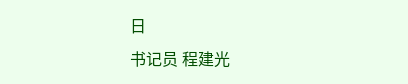日
书记员 程建光